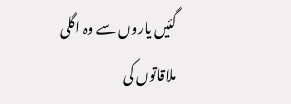گئیں یاروں سے وہ اگلی ملاقاتوں کی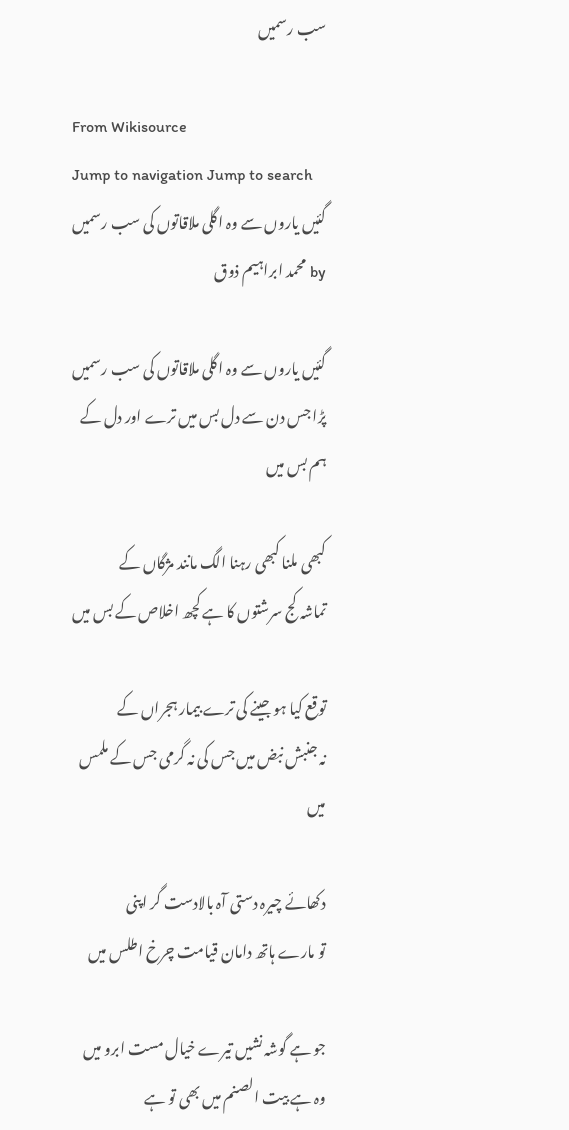سب رسمیں

From Wikisource
Jump to navigation Jump to search
گئیں یاروں سے وہ اگلی ملاقاتوں کی سب رسمیں
by محمد ابراہیم ذوق

گئیں یاروں سے وہ اگلی ملاقاتوں کی سب رسمیں
پڑا جس دن سے دل بس میں ترے اور دل کے ہم بس میں

کبھی ملنا کبھی رہنا الگ مانند مژگاں کے
تماشہ کج سرشتوں کا ہے کچھ اخلاص کے بس میں

توقع کیا ہو جینے کی ترے بیمار ہجراں کے
نہ جنبش نبض میں جس کی نہ گرمی جس کے ملمس میں

دکھائے چیرہ دستی آہ بالادست گر اپنی
تو مارے ہاتھ دامان قیامت چرخ اطلس میں

جو ہے گوشہ نشیں تیرے خیال مست ابرو میں
وہ ہے بیت الصنم میں بھی تو ہے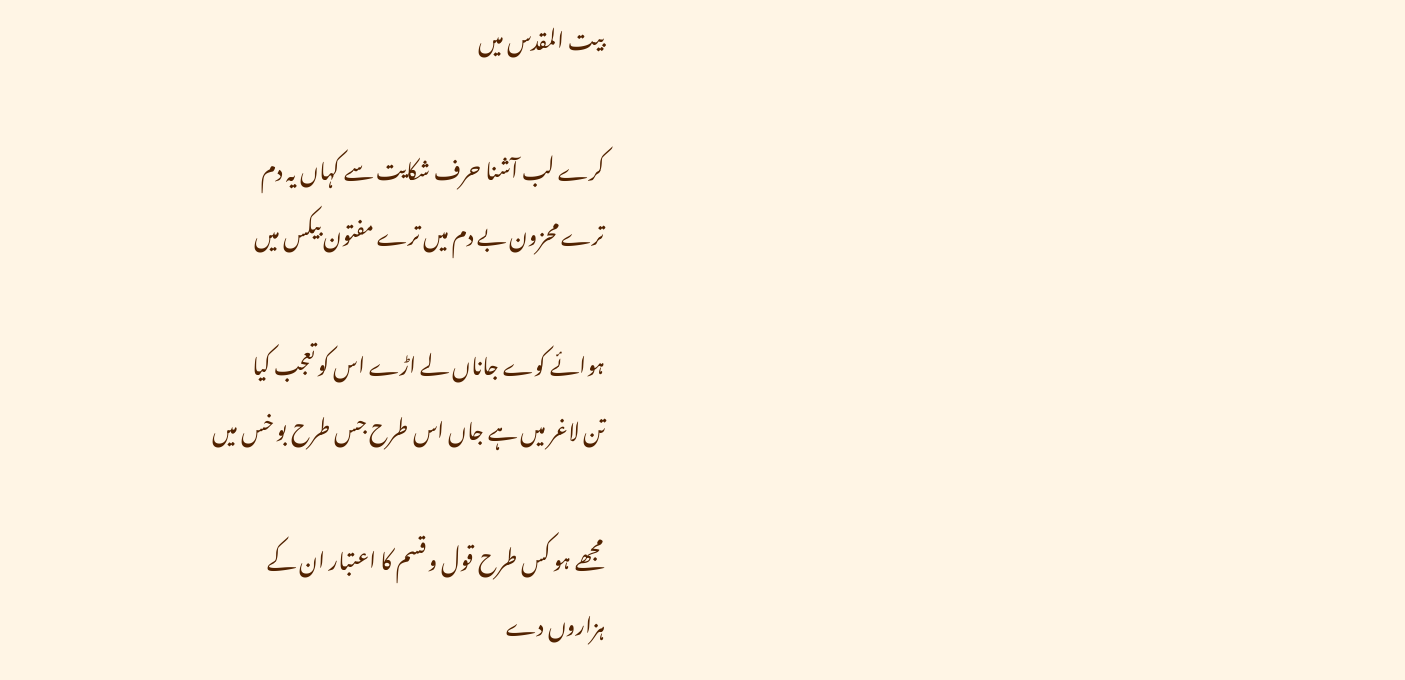بیت المقدس میں

کرے لب آشنا حرف شکایت سے کہاں یہ دم
ترے محزون بے دم میں ترے مفتون بیکس میں

ہوائے کوے جاناں لے اڑے اس کو تعجب کیا
تن لاغر میں ہے جاں اس طرح جس طرح بو خس میں

مجھے ہو کس طرح قول و قسم کا اعتبار ان کے
ہزاروں دے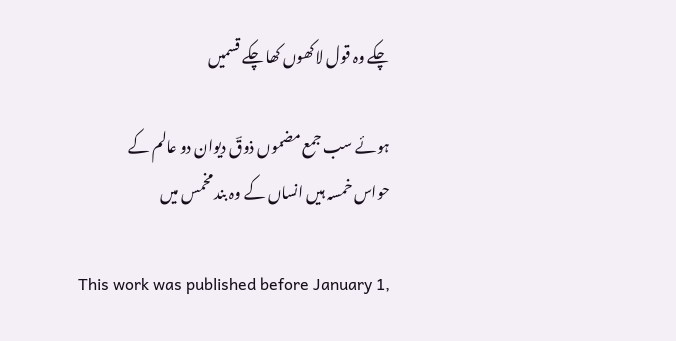چکے وہ قول لاکھوں کھا چکے قسمیں

ہوئے سب جمع مضموں ذوقؔ دیوان دو عالم کے
حواس خمسہ ہیں انساں کے وہ بند مخمس میں

This work was published before January 1,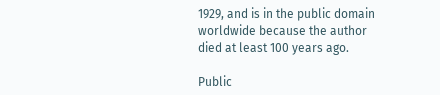1929, and is in the public domain worldwide because the author died at least 100 years ago.

Public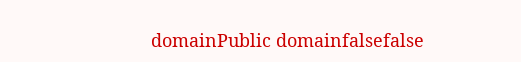domainPublic domainfalsefalse